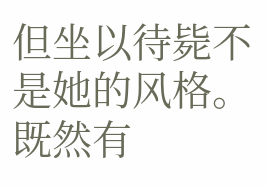但坐以待毙不是她的风格。既然有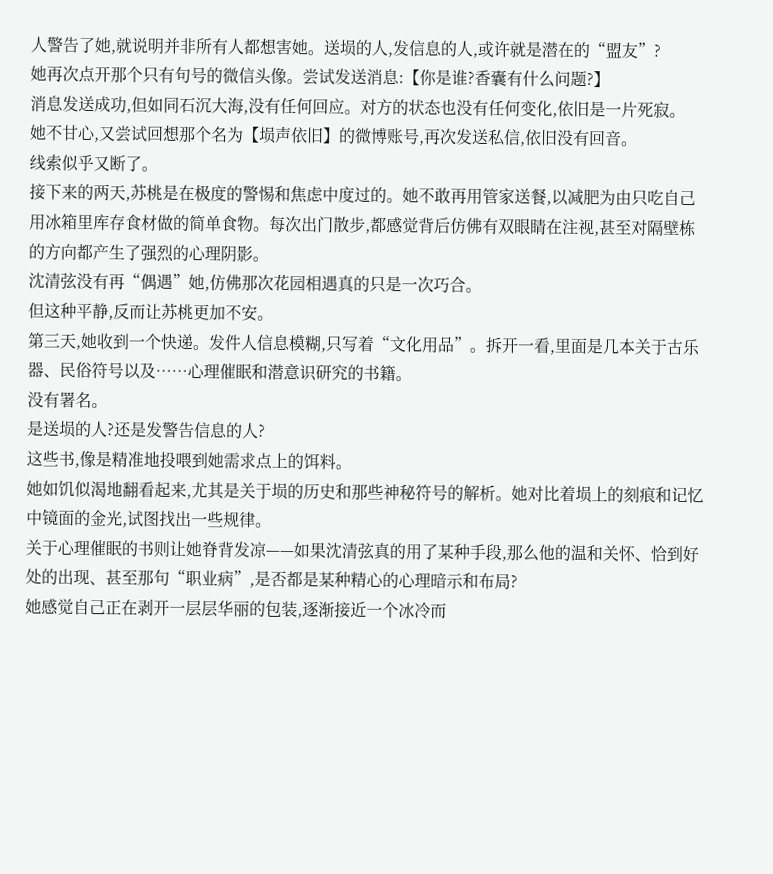人警告了她,就说明并非所有人都想害她。送埙的人,发信息的人,或许就是潜在的“盟友”?
她再次点开那个只有句号的微信头像。尝试发送消息:【你是谁?香囊有什么问题?】
消息发送成功,但如同石沉大海,没有任何回应。对方的状态也没有任何变化,依旧是一片死寂。
她不甘心,又尝试回想那个名为【埙声依旧】的微博账号,再次发送私信,依旧没有回音。
线索似乎又断了。
接下来的两天,苏桃是在极度的警惕和焦虑中度过的。她不敢再用管家送餐,以减肥为由只吃自己用冰箱里库存食材做的简单食物。每次出门散步,都感觉背后仿佛有双眼睛在注视,甚至对隔壁栋的方向都产生了强烈的心理阴影。
沈清弦没有再“偶遇”她,仿佛那次花园相遇真的只是一次巧合。
但这种平静,反而让苏桃更加不安。
第三天,她收到一个快递。发件人信息模糊,只写着“文化用品”。拆开一看,里面是几本关于古乐器、民俗符号以及……心理催眠和潜意识研究的书籍。
没有署名。
是送埙的人?还是发警告信息的人?
这些书,像是精准地投喂到她需求点上的饵料。
她如饥似渴地翻看起来,尤其是关于埙的历史和那些神秘符号的解析。她对比着埙上的刻痕和记忆中镜面的金光,试图找出一些规律。
关于心理催眠的书则让她脊背发凉——如果沈清弦真的用了某种手段,那么他的温和关怀、恰到好处的出现、甚至那句“职业病”,是否都是某种精心的心理暗示和布局?
她感觉自己正在剥开一层层华丽的包装,逐渐接近一个冰冷而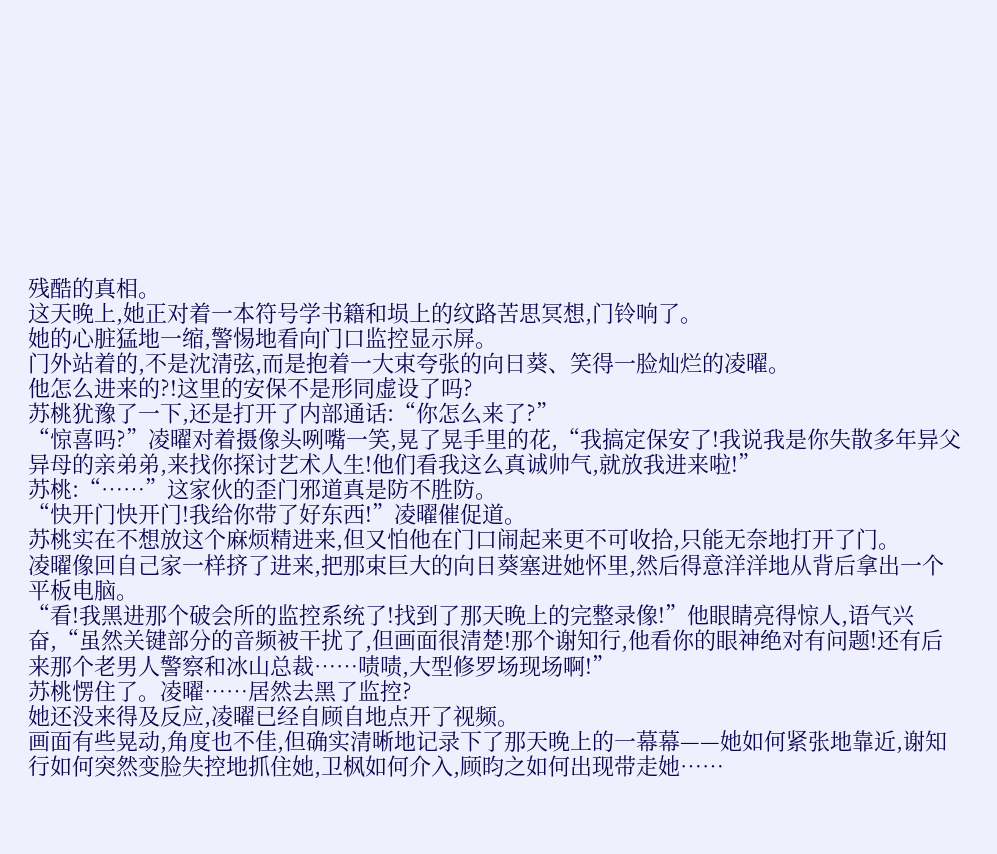残酷的真相。
这天晚上,她正对着一本符号学书籍和埙上的纹路苦思冥想,门铃响了。
她的心脏猛地一缩,警惕地看向门口监控显示屏。
门外站着的,不是沈清弦,而是抱着一大束夸张的向日葵、笑得一脸灿烂的凌曜。
他怎么进来的?!这里的安保不是形同虚设了吗?
苏桃犹豫了一下,还是打开了内部通话:“你怎么来了?”
“惊喜吗?”凌曜对着摄像头咧嘴一笑,晃了晃手里的花,“我搞定保安了!我说我是你失散多年异父异母的亲弟弟,来找你探讨艺术人生!他们看我这么真诚帅气,就放我进来啦!”
苏桃:“……”这家伙的歪门邪道真是防不胜防。
“快开门快开门!我给你带了好东西!”凌曜催促道。
苏桃实在不想放这个麻烦精进来,但又怕他在门口闹起来更不可收拾,只能无奈地打开了门。
凌曜像回自己家一样挤了进来,把那束巨大的向日葵塞进她怀里,然后得意洋洋地从背后拿出一个平板电脑。
“看!我黑进那个破会所的监控系统了!找到了那天晚上的完整录像!”他眼睛亮得惊人,语气兴奋,“虽然关键部分的音频被干扰了,但画面很清楚!那个谢知行,他看你的眼神绝对有问题!还有后来那个老男人警察和冰山总裁……啧啧,大型修罗场现场啊!”
苏桃愣住了。凌曜……居然去黑了监控?
她还没来得及反应,凌曜已经自顾自地点开了视频。
画面有些晃动,角度也不佳,但确实清晰地记录下了那天晚上的一幕幕——她如何紧张地靠近,谢知行如何突然变脸失控地抓住她,卫枫如何介入,顾昀之如何出现带走她……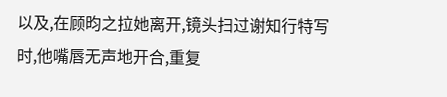以及,在顾昀之拉她离开,镜头扫过谢知行特写时,他嘴唇无声地开合,重复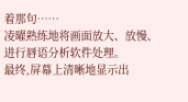着那句……
凌曜熟练地将画面放大、放慢、进行唇语分析软件处理。
最终,屏幕上清晰地显示出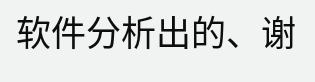软件分析出的、谢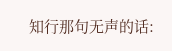知行那句无声的话: